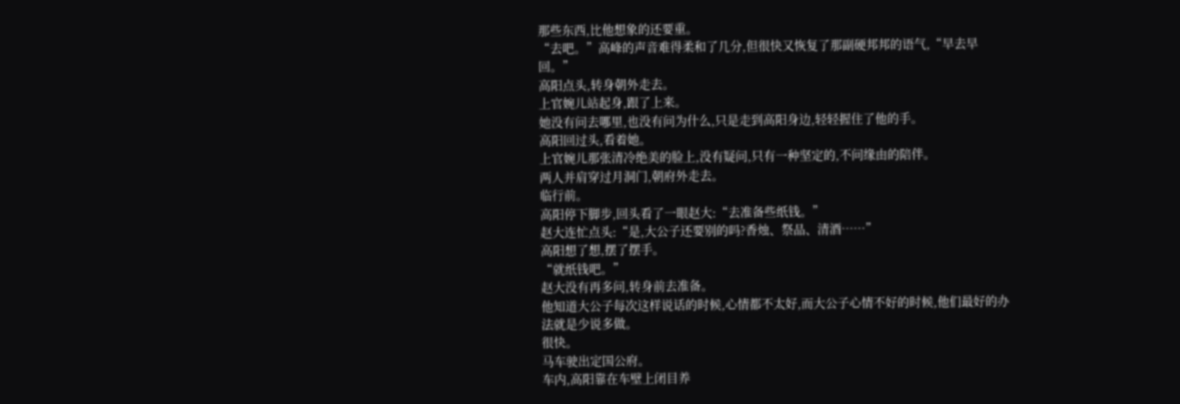那些东西,比他想象的还要重。
“去吧。”高峰的声音难得柔和了几分,但很快又恢复了那副硬邦邦的语气,“早去早回。”
高阳点头,转身朝外走去。
上官婉儿站起身,跟了上来。
她没有问去哪里,也没有问为什么,只是走到高阳身边,轻轻握住了他的手。
高阳回过头,看着她。
上官婉儿那张清冷绝美的脸上,没有疑问,只有一种坚定的,不问缘由的陪伴。
两人并肩穿过月洞门,朝府外走去。
临行前。
高阳停下脚步,回头看了一眼赵大:“去准备些纸钱。”
赵大连忙点头:“是,大公子还要别的吗?香烛、祭品、清酒……”
高阳想了想,摆了摆手。
“就纸钱吧。”
赵大没有再多问,转身前去准备。
他知道大公子每次这样说话的时候,心情都不太好,而大公子心情不好的时候,他们最好的办法就是少说多做。
很快。
马车驶出定国公府。
车内,高阳靠在车壁上闭目养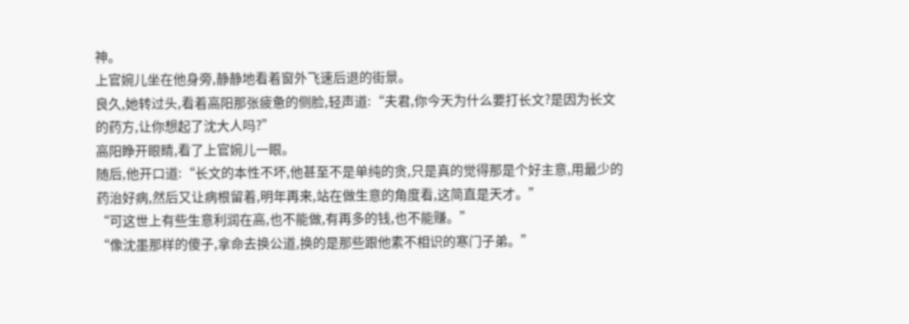神。
上官婉儿坐在他身旁,静静地看着窗外飞速后退的街景。
良久,她转过头,看着高阳那张疲惫的侧脸,轻声道:“夫君,你今天为什么要打长文?是因为长文的药方,让你想起了沈大人吗?”
高阳睁开眼睛,看了上官婉儿一眼。
随后,他开口道:“长文的本性不坏,他甚至不是单纯的贪,只是真的觉得那是个好主意,用最少的药治好病,然后又让病根留着,明年再来,站在做生意的角度看,这简直是天才。”
“可这世上有些生意利润在高,也不能做,有再多的钱,也不能赚。”
“像沈墨那样的傻子,拿命去换公道,换的是那些跟他素不相识的寒门子弟。”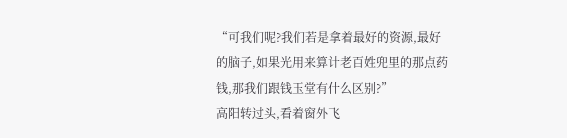“可我们呢?我们若是拿着最好的资源,最好的脑子,如果光用来算计老百姓兜里的那点药钱,那我们跟钱玉堂有什么区别?”
高阳转过头,看着窗外飞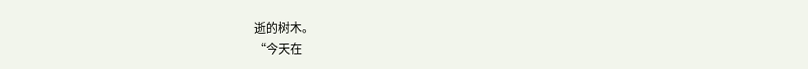逝的树木。
“今天在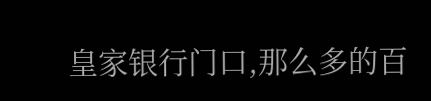皇家银行门口,那么多的百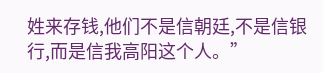姓来存钱,他们不是信朝廷,不是信银行,而是信我高阳这个人。”